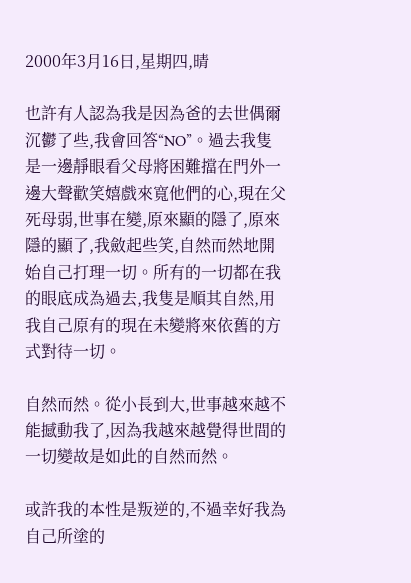2000年3月16日,星期四,晴

也許有人認為我是因為爸的去世偶爾沉鬱了些,我會回答“NO”。過去我隻是一邊靜眼看父母將困難擋在門外一邊大聲歡笑嬉戲來寬他們的心,現在父死母弱,世事在變,原來顯的隱了,原來隱的顯了,我斂起些笑,自然而然地開始自己打理一切。所有的一切都在我的眼底成為過去,我隻是順其自然,用我自己原有的現在未變將來依舊的方式對待一切。

自然而然。從小長到大,世事越來越不能撼動我了,因為我越來越覺得世間的一切變故是如此的自然而然。

或許我的本性是叛逆的,不過幸好我為自己所塗的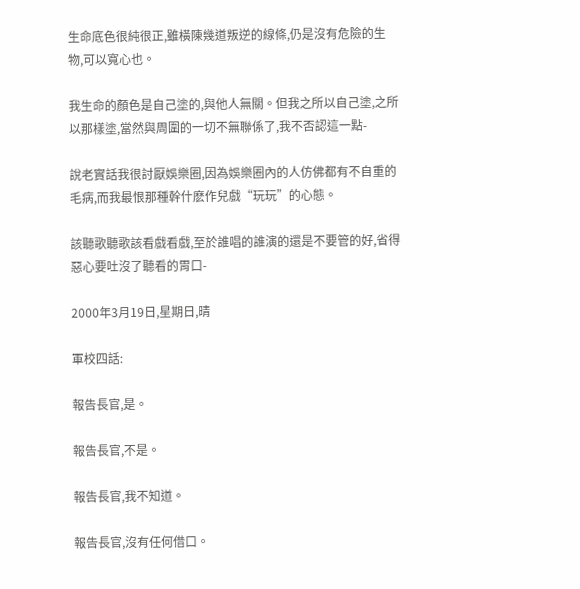生命底色很純很正,雖橫陳幾道叛逆的線條,仍是沒有危險的生物,可以寬心也。

我生命的顏色是自己塗的,與他人無關。但我之所以自己塗,之所以那樣塗,當然與周圍的一切不無聯係了,我不否認這一點-

說老實話我很討厭娛樂圈,因為娛樂圈內的人仿佛都有不自重的毛病,而我最恨那種幹什麽作兒戲“玩玩”的心態。

該聽歌聽歌該看戲看戲,至於誰唱的誰演的還是不要管的好,省得惡心要吐沒了聽看的胃口-

2000年3月19日,星期日,晴

軍校四話:

報告長官,是。

報告長官,不是。

報告長官,我不知道。

報告長官,沒有任何借口。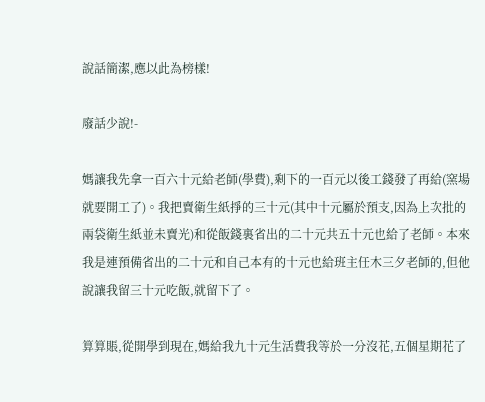說話簡潔,應以此為榜樣!

廢話少說!-

媽讓我先拿一百六十元給老師(學費),剩下的一百元以後工錢發了再給(窯場就要開工了)。我把賣衛生紙掙的三十元(其中十元屬於預支,因為上次批的兩袋衛生紙並未賣光)和從飯錢裏省出的二十元共五十元也給了老師。本來我是連預備省出的二十元和自己本有的十元也給班主任木三夕老師的,但他說讓我留三十元吃飯,就留下了。

算算賬,從開學到現在,媽給我九十元生活費我等於一分沒花,五個星期花了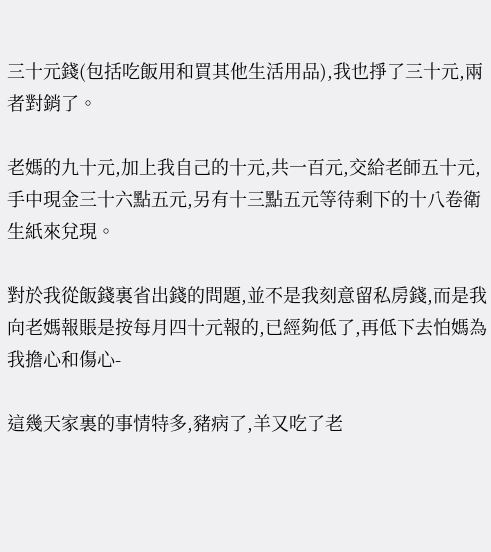三十元錢(包括吃飯用和買其他生活用品),我也掙了三十元,兩者對銷了。

老媽的九十元,加上我自己的十元,共一百元,交給老師五十元,手中現金三十六點五元,另有十三點五元等待剩下的十八卷衛生紙來兌現。

對於我從飯錢裏省出錢的問題,並不是我刻意留私房錢,而是我向老媽報賬是按每月四十元報的,已經夠低了,再低下去怕媽為我擔心和傷心-

這幾天家裏的事情特多,豬病了,羊又吃了老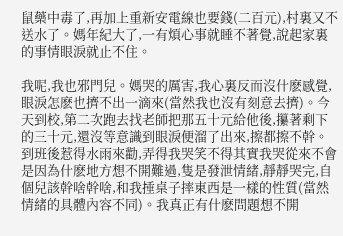鼠藥中毒了,再加上重新安電線也要錢(二百元),村裏又不送水了。媽年紀大了,一有煩心事就睡不著覺,說起家裏的事情眼淚就止不住。

我呢,我也邪門兒。媽哭的厲害,我心裏反而沒什麽感覺,眼淚怎麽也擠不出一滴來(當然我也沒有刻意去擠)。今天到校,第二次跑去找老師把那五十元給他後,攥著剩下的三十元,還沒等意識到眼淚便溜了出來,擦都擦不幹。到班後惹得水雨來勸,弄得我哭笑不得其實我哭從來不會是因為什麽地方想不開難過,隻是發泄情緒,靜靜哭完,自個兒該幹啥幹啥,和我捶桌子摔東西是一樣的性質(當然情緒的具體內容不同)。我真正有什麽問題想不開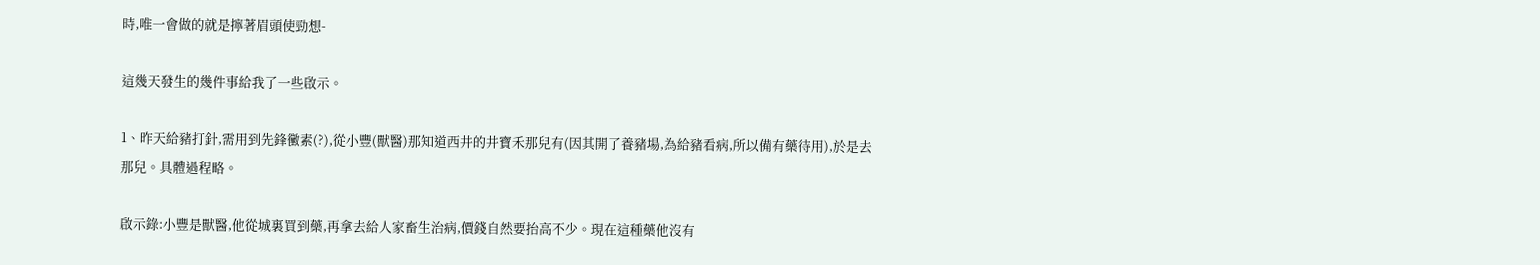時,唯一會做的就是擰著眉頭使勁想-

這幾天發生的幾件事給我了一些啟示。

1、昨天給豬打針,需用到先鋒黴素(?),從小豐(獸醫)那知道西井的井寶禾那兒有(因其開了養豬場,為給豬看病,所以備有藥待用),於是去那兒。具體過程略。

啟示錄:小豐是獸醫,他從城裏買到藥,再拿去給人家畜生治病,價錢自然要抬高不少。現在這種藥他沒有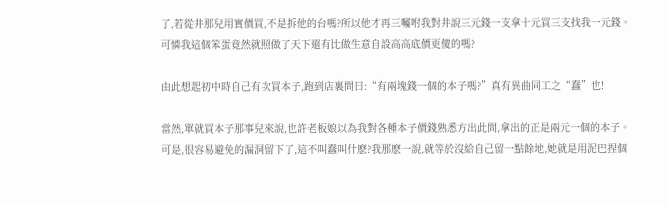了,若從井那兒用實價買,不是拆他的台嗎?所以他才再三囑咐我對井說三元錢一支拿十元買三支找我一元錢。可憐我這個笨蛋竟然就照做了天下還有比做生意自設高高底價更傻的嗎?

由此想起初中時自己有次買本子,跑到店裏問曰:“有兩塊錢一個的本子嗎?”真有異曲同工之“蠢”也!

當然,單就買本子那事兒來說,也許老板娘以為我對各種本子價錢熟悉方出此問,拿出的正是兩元一個的本子。可是,很容易避免的漏洞留下了,這不叫蠢叫什麽?我那麽一說,就等於沒給自己留一點餘地,她就是用泥巴捏個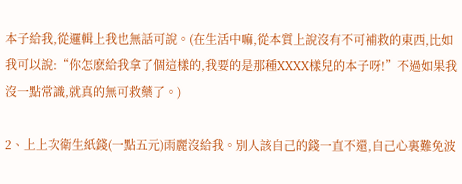本子給我,從邏輯上我也無話可說。(在生活中嘛,從本質上說沒有不可補救的東西,比如我可以說:“你怎麽給我拿了個這樣的,我要的是那種XXXX樣兒的本子呀!”不過如果我沒一點常識,就真的無可救藥了。)

2、上上次衛生紙錢(一點五元)雨麗沒給我。別人該自己的錢一直不還,自己心裏難免波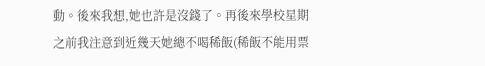動。後來我想,她也許是沒錢了。再後來學校星期之前我注意到近幾天她總不喝稀飯(稀飯不能用票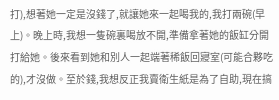打),想著她一定是沒錢了,就讓她來一起喝我的,我打兩碗(早上)。晚上時,我想一隻碗裏喝放不開,準備拿著她的飯缸分開打給她。後來看到她和別人一起端著稀飯回寢室(可能合夥吃的),才沒做。至於錢,我想反正我賣衛生紙是為了自助,現在搞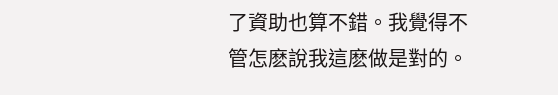了資助也算不錯。我覺得不管怎麽說我這麽做是對的。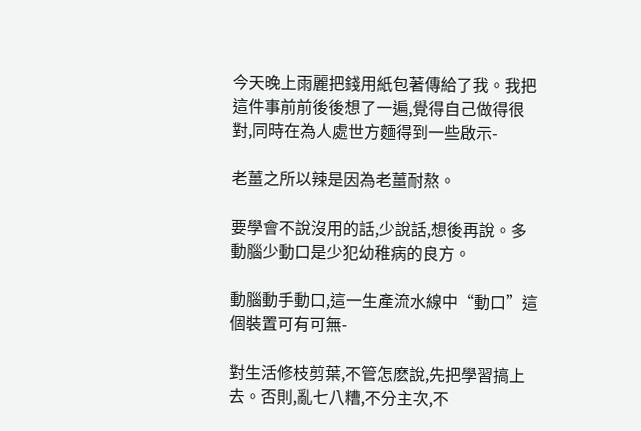今天晚上雨麗把錢用紙包著傳給了我。我把這件事前前後後想了一遍,覺得自己做得很對,同時在為人處世方麵得到一些啟示-

老薑之所以辣是因為老薑耐熬。

要學會不說沒用的話,少說話,想後再說。多動腦少動口是少犯幼稚病的良方。

動腦動手動口,這一生產流水線中“動口”這個裝置可有可無-

對生活修枝剪葉,不管怎麽說,先把學習搞上去。否則,亂七八糟,不分主次,不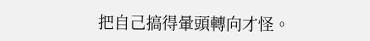把自己搞得暈頭轉向才怪。